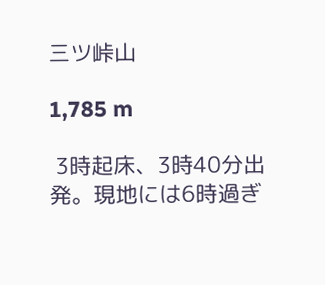三ツ峠山

1,785 m

 3時起床、3時40分出発。現地には6時過ぎ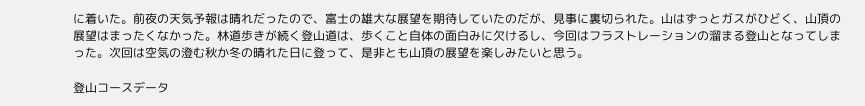に着いた。前夜の天気予報は晴れだったので、富士の雄大な展望を期待していたのだが、見事に裏切られた。山はずっとガスがひどく、山頂の展望はまったくなかった。林道歩きが続く登山道は、歩くこと自体の面白みに欠けるし、今回はフラストレーションの溜まる登山となってしまった。次回は空気の澄む秋か冬の晴れた日に登って、是非とも山頂の展望を楽しみたいと思う。

登山コースデータ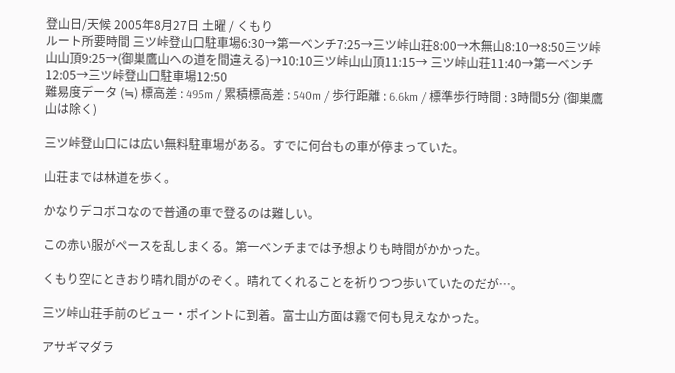登山日/天候 2005年8月27日 土曜 / くもり
ルート所要時間 三ツ峠登山口駐車場6:30→第一ベンチ7:25→三ツ峠山荘8:00→木無山8:10→8:50三ツ峠山山頂9:25→(御巣鷹山への道を間違える)→10:10三ツ峠山山頂11:15→ 三ツ峠山荘11:40→第一ベンチ12:05→三ツ峠登山口駐車場12:50
難易度データ (≒) 標高差 : 495m / 累積標高差 : 540m / 歩行距離 : 6.6km / 標準歩行時間 : 3時間5分 (御巣鷹山は除く)

三ツ峠登山口には広い無料駐車場がある。すでに何台もの車が停まっていた。

山荘までは林道を歩く。

かなりデコボコなので普通の車で登るのは難しい。

この赤い服がペースを乱しまくる。第一ベンチまでは予想よりも時間がかかった。

くもり空にときおり晴れ間がのぞく。晴れてくれることを祈りつつ歩いていたのだが…。

三ツ峠山荘手前のビュー・ポイントに到着。富士山方面は霧で何も見えなかった。

アサギマダラ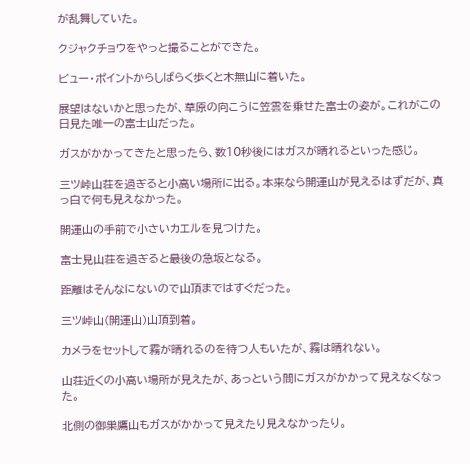が乱舞していた。

クジャクチョウをやっと撮ることができた。

ビュー・ポイントからしばらく歩くと木無山に着いた。

展望はないかと思ったが、草原の向こうに笠雲を乗せた富士の姿が。これがこの日見た唯一の富士山だった。

ガスがかかってきたと思ったら、数10秒後にはガスが晴れるといった感じ。

三ツ峠山荘を過ぎると小高い場所に出る。本来なら開運山が見えるはずだが、真っ白で何も見えなかった。

開運山の手前で小さいカエルを見つけた。

富士見山荘を過ぎると最後の急坂となる。

距離はそんなにないので山頂まではすぐだった。

三ツ峠山(開運山)山頂到着。

カメラをセットして霧が晴れるのを待つ人もいたが、霧は晴れない。

山荘近くの小高い場所が見えたが、あっという間にガスがかかって見えなくなった。

北側の御巣鷹山もガスがかかって見えたり見えなかったり。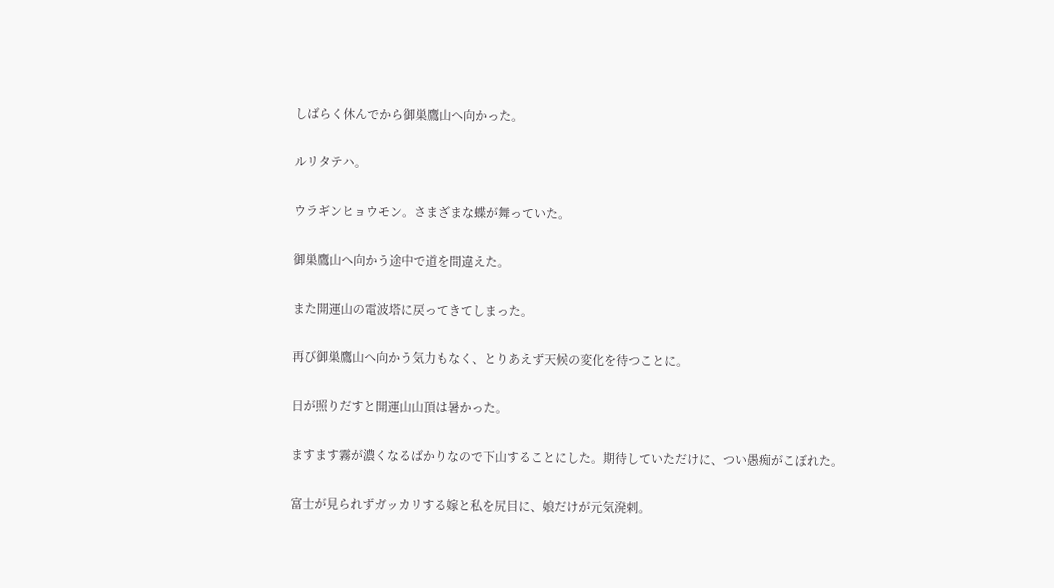しばらく休んでから御巣鷹山へ向かった。

ルリタテハ。

ウラギンヒョウモン。さまざまな蝶が舞っていた。

御巣鷹山へ向かう途中で道を間違えた。

また開運山の電波塔に戻ってきてしまった。

再び御巣鷹山へ向かう気力もなく、とりあえず天候の変化を待つことに。

日が照りだすと開運山山頂は暑かった。

ますます霧が濃くなるばかりなので下山することにした。期待していただけに、つい愚痴がこぼれた。

富士が見られずガッカリする嫁と私を尻目に、娘だけが元気溌剌。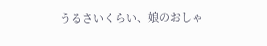うるさいくらい、娘のおしゃ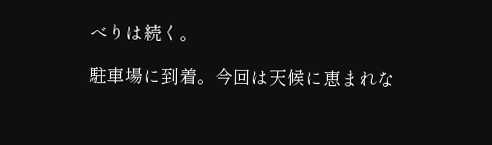べりは続く。

駐車場に到着。今回は天候に恵まれな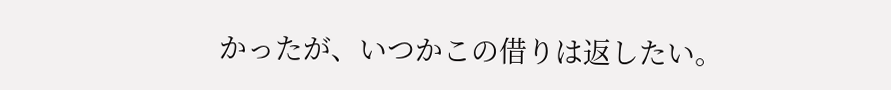かったが、いつかこの借りは返したい。